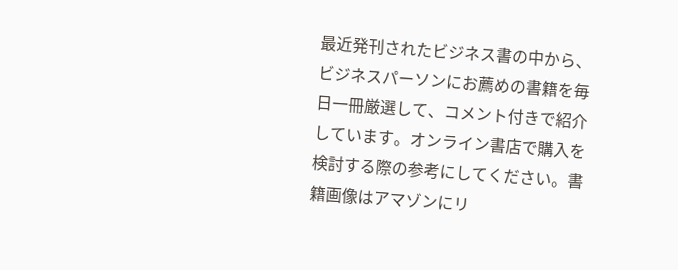最近発刊されたビジネス書の中から、ビジネスパーソンにお薦めの書籍を毎日一冊厳選して、コメント付きで紹介しています。オンライン書店で購入を検討する際の参考にしてください。書籍画像はアマゾンにリ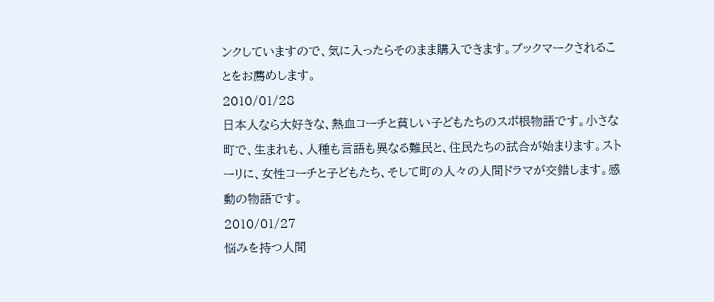ンクしていますので、気に入ったらそのまま購入できます。ブックマークされることをお薦めします。
2010/01/28
日本人なら大好きな、熱血コーチと貧しい子どもたちのスポ根物語です。小さな町で、生まれも、人種も言語も異なる難民と、住民たちの試合が始まります。ストーリに、女性コーチと子どもたち、そして町の人々の人間ドラマが交錯します。感動の物語です。
2010/01/27
悩みを持つ人間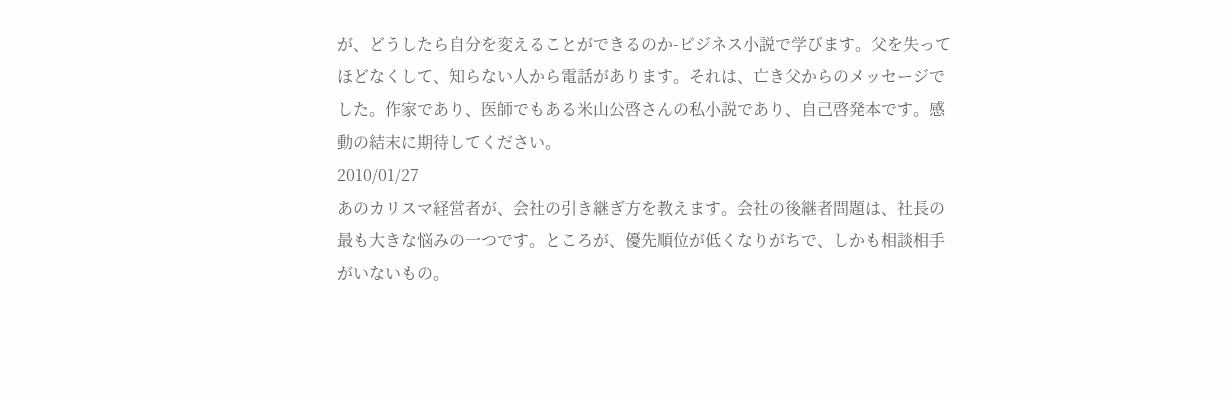が、どうしたら自分を変えることができるのか-ビジネス小説で学びます。父を失ってほどなくして、知らない人から電話があります。それは、亡き父からのメッセージでした。作家であり、医師でもある米山公啓さんの私小説であり、自己啓発本です。感動の結末に期待してください。
2010/01/27
あのカリスマ経営者が、会社の引き継ぎ方を教えます。会社の後継者問題は、社長の最も大きな悩みの一つです。ところが、優先順位が低くなりがちで、しかも相談相手がいないもの。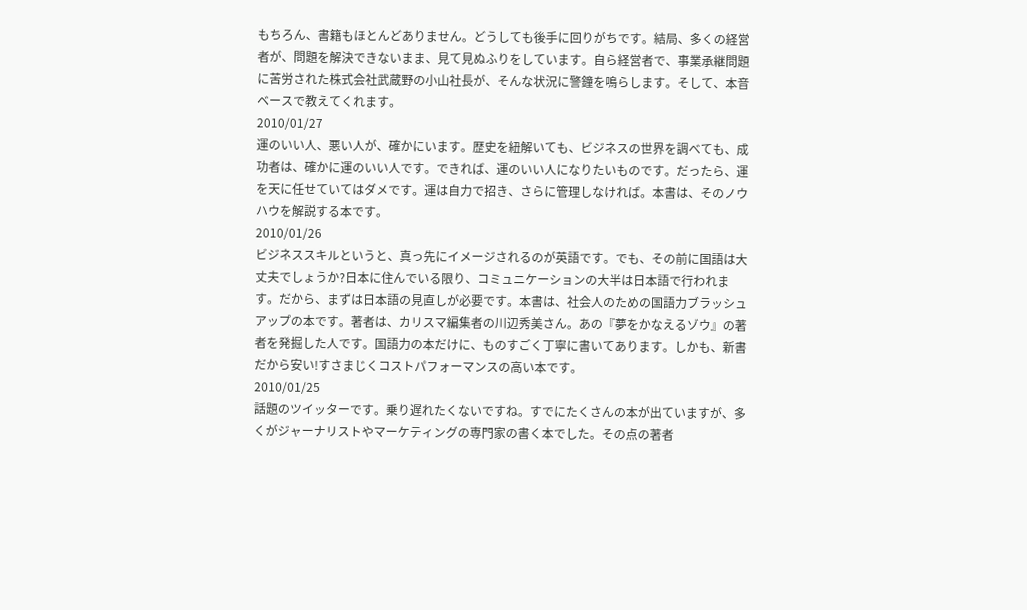もちろん、書籍もほとんどありません。どうしても後手に回りがちです。結局、多くの経営者が、問題を解決できないまま、見て見ぬふりをしています。自ら経営者で、事業承継問題に苦労された株式会社武蔵野の小山社長が、そんな状況に警鐘を鳴らします。そして、本音ベースで教えてくれます。
2010/01/27
運のいい人、悪い人が、確かにいます。歴史を紐解いても、ビジネスの世界を調べても、成功者は、確かに運のいい人です。できれば、運のいい人になりたいものです。だったら、運を天に任せていてはダメです。運は自力で招き、さらに管理しなければ。本書は、そのノウハウを解説する本です。
2010/01/26
ビジネススキルというと、真っ先にイメージされるのが英語です。でも、その前に国語は大丈夫でしょうか?日本に住んでいる限り、コミュニケーションの大半は日本語で行われます。だから、まずは日本語の見直しが必要です。本書は、社会人のための国語力ブラッシュアップの本です。著者は、カリスマ編集者の川辺秀美さん。あの『夢をかなえるゾウ』の著者を発掘した人です。国語力の本だけに、ものすごく丁寧に書いてあります。しかも、新書だから安い!すさまじくコストパフォーマンスの高い本です。
2010/01/25
話題のツイッターです。乗り遅れたくないですね。すでにたくさんの本が出ていますが、多くがジャーナリストやマーケティングの専門家の書く本でした。その点の著者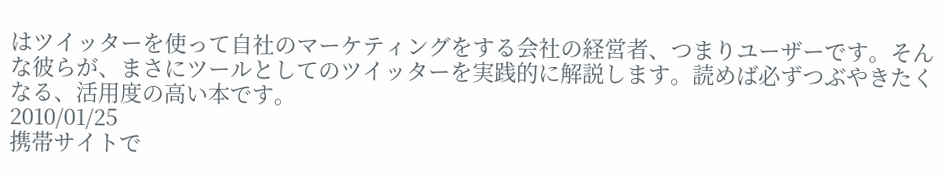はツイッターを使って自社のマーケティングをする会社の経営者、つまりユーザーです。そんな彼らが、まさにツールとしてのツイッターを実践的に解説します。読めば必ずつぶやきたくなる、活用度の高い本です。
2010/01/25
携帯サイトで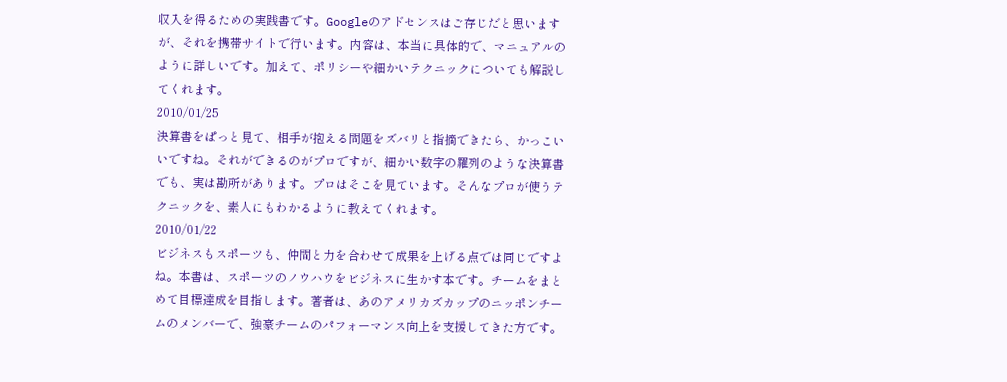収入を得るための実践書です。Googleのアドセンスはご存じだと思いますが、それを携帯サイトで行います。内容は、本当に具体的で、マニュアルのように詳しいです。加えて、ポリシーや細かいテクニックについても解説してくれます。
2010/01/25
決算書をぱっと見て、相手が抱える問題をズバリと指摘できたら、かっこいいですね。それができるのがプロですが、細かい数字の羅列のような決算書でも、実は勘所があります。プロはそこを見ています。そんなプロが使うテクニックを、素人にもわかるように教えてくれます。
2010/01/22
ビジネスもスポーツも、仲間と力を合わせて成果を上げる点では同じですよね。本書は、スポーツのノウハウをビジネスに生かす本です。チームをまとめて目標達成を目指します。著者は、あのアメリカズカップのニッポンチームのメンバーで、強豪チームのパフォーマンス向上を支援してきた方です。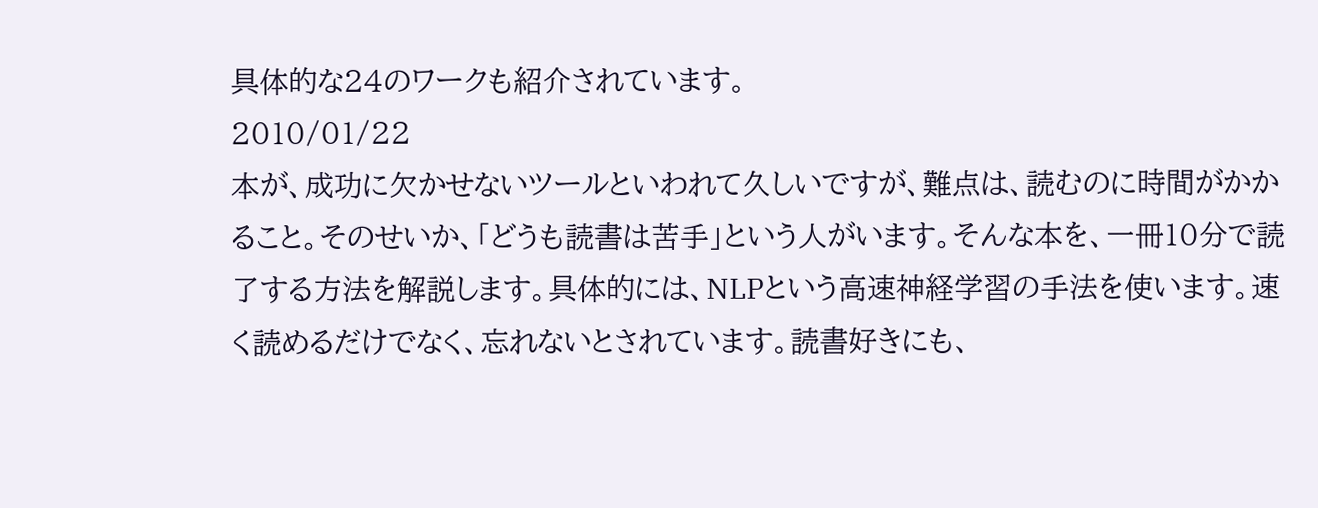具体的な24のワークも紹介されています。
2010/01/22
本が、成功に欠かせないツールといわれて久しいですが、難点は、読むのに時間がかかること。そのせいか、「どうも読書は苦手」という人がいます。そんな本を、一冊10分で読了する方法を解説します。具体的には、NLPという高速神経学習の手法を使います。速く読めるだけでなく、忘れないとされています。読書好きにも、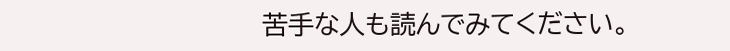苦手な人も読んでみてください。